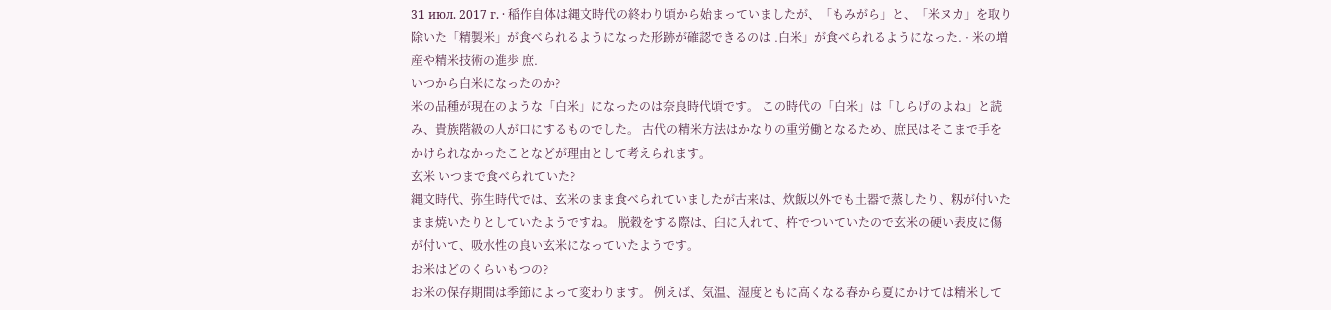31 июл. 2017 г. · 稲作自体は縄文時代の終わり頃から始まっていましたが、「もみがら」と、「米ヌカ」を取り除いた「精製米」が食べられるようになった形跡が確認できるのは .白米」が食べられるようになった. · 米の増産や精米技術の進歩 庶.
いつから白米になったのか?
米の品種が現在のような「白米」になったのは奈良時代頃です。 この時代の「白米」は「しらげのよね」と読み、貴族階級の人が口にするものでした。 古代の精米方法はかなりの重労働となるため、庶民はそこまで手をかけられなかったことなどが理由として考えられます。
玄米 いつまで食べられていた?
縄文時代、弥生時代では、玄米のまま食べられていましたが古来は、炊飯以外でも土器で蒸したり、籾が付いたまま焼いたりとしていたようですね。 脱穀をする際は、臼に入れて、杵でついていたので玄米の硬い表皮に傷が付いて、吸水性の良い玄米になっていたようです。
お米はどのくらいもつの?
お米の保存期間は季節によって変わります。 例えば、気温、湿度ともに高くなる春から夏にかけては精米して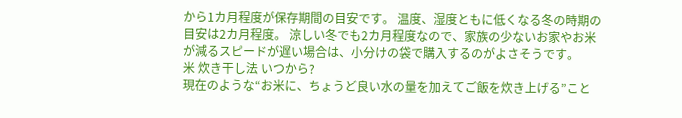から1カ月程度が保存期間の目安です。 温度、湿度ともに低くなる冬の時期の目安は2カ月程度。 涼しい冬でも2カ月程度なので、家族の少ないお家やお米が減るスピードが遅い場合は、小分けの袋で購入するのがよさそうです。
米 炊き干し法 いつから?
現在のような“お米に、ちょうど良い水の量を加えてご飯を炊き上げる”こと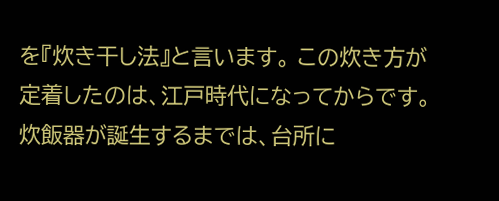を『炊き干し法』と言います。 この炊き方が定着したのは、江戸時代になってからです。 炊飯器が誕生するまでは、台所に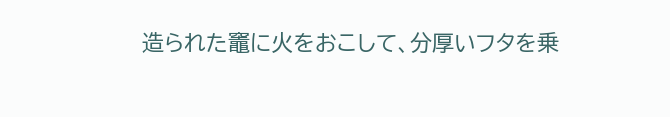造られた竈に火をおこして、分厚いフタを乗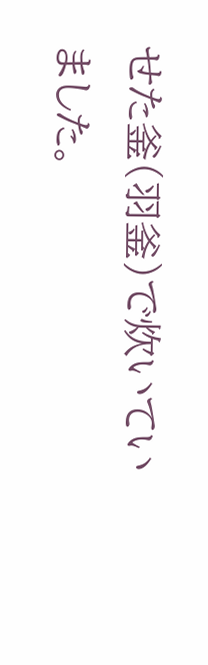せた釜(羽釜)で炊いていました。